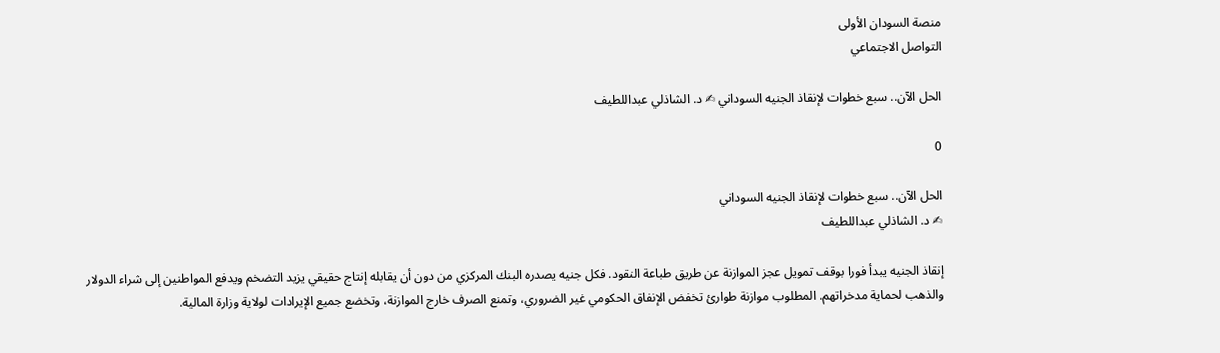منصة السودان الأولى
التواصل الاجتماعي

الحل الآن.. سبع خطوات لإنقاذ الجنيه السوداني ✍ د. الشاذلي عبداللطيف

0

الحل الآن.. سبع خطوات لإنقاذ الجنيه السوداني
✍ د. الشاذلي عبداللطيف

إنقاذ الجنيه يبدأ فورا بوقف تمويل عجز الموازنة عن طريق طباعة النقود. فكل جنيه يصدره البنك المركزي من دون أن يقابله إنتاج حقيقي يزيد التضخم ويدفع المواطنين إلى شراء الدولار والذهب لحماية مدخراتهم. المطلوب موازنة طوارئ تخفض الإنفاق الحكومي غير الضروري، وتمنع الصرف خارج الموازنة، وتخضع جميع الإيرادات لولاية وزارة المالية.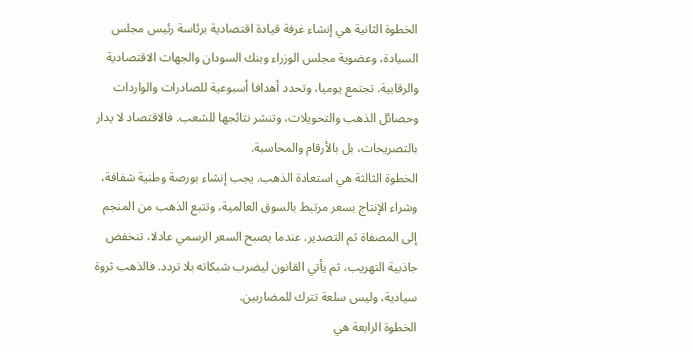الخطوة الثانية هي إنشاء غرفة قيادة اقتصادية برئاسة رئيس مجلس السيادة، وعضوية مجلس الوزراء وبنك السودان والجهات الاقتصادية والرقابية. تجتمع يوميا، وتحدد أهدافا أسبوعية للصادرات والواردات وحصائل الذهب والتحويلات، وتنشر نتائجها للشعب. فالاقتصاد لا يدار بالتصريحات، بل بالأرقام والمحاسبة.
الخطوة الثالثة هي استعادة الذهب. يجب إنشاء بورصة وطنية شفافة، وشراء الإنتاج بسعر مرتبط بالسوق العالمية، وتتبع الذهب من المنجم إلى المصفاة ثم التصدير. عندما يصبح السعر الرسمي عادلا، تنخفض جاذبية التهريب، ثم يأتي القانون ليضرب شبكاته بلا تردد. فالذهب ثروة سيادية، وليس سلعة تترك للمضاربين.
الخطوة الرابعة هي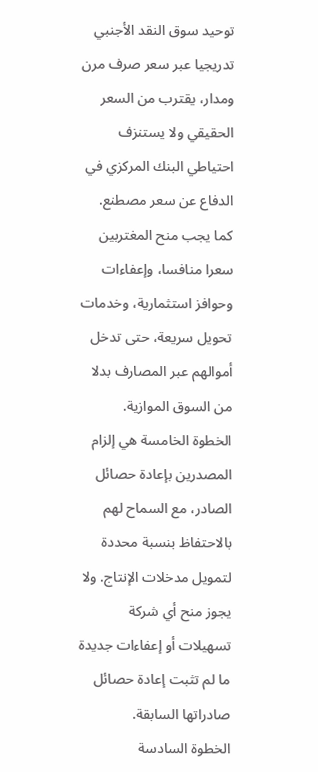توحيد سوق النقد الأجنبي تدريجيا عبر سعر صرف مرن ومدار، يقترب من السعر الحقيقي ولا يستنزف احتياطي البنك المركزي في الدفاع عن سعر مصطنع. كما يجب منح المغتربين سعرا منافسا، وإعفاءات وحوافز استثمارية، وخدمات تحويل سريعة، حتى تدخل أموالهم عبر المصارف بدلا من السوق الموازية.
الخطوة الخامسة هي إلزام المصدرين بإعادة حصائل الصادر، مع السماح لهم بالاحتفاظ بنسبة محددة لتمويل مدخلات الإنتاج. ولا يجوز منح أي شركة تسهيلات أو إعفاءات جديدة ما لم تثبت إعادة حصائل صادراتها السابقة.
الخطوة السادسة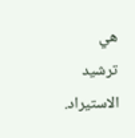هي ترشيد الاستيراد.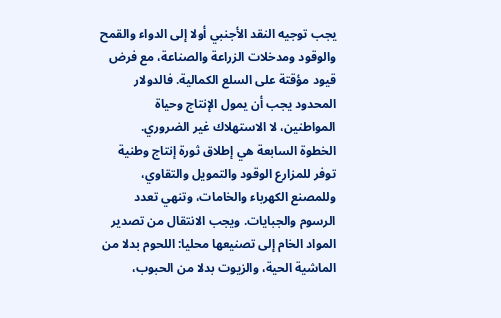يجب توجيه النقد الأجنبي أولا إلى الدواء والقمح والوقود ومدخلات الزراعة والصناعة، مع فرض قيود مؤقتة على السلع الكمالية. فالدولار المحدود يجب أن يمول الإنتاج وحياة المواطنين، لا الاستهلاك غير الضروري.
الخطوة السابعة هي إطلاق ثورة إنتاج وطنية توفر للمزارع الوقود والتمويل والتقاوي، وللمصنع الكهرباء والخامات، وتنهي تعدد الرسوم والجبايات. ويجب الانتقال من تصدير المواد الخام إلى تصنيعها محليا: اللحوم بدلا من الماشية الحية، والزيوت بدلا من الحبوب،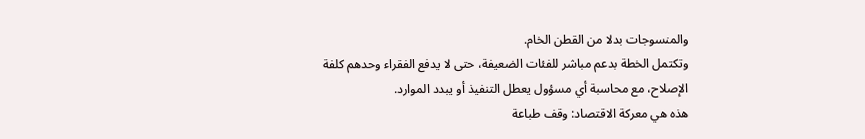والمنسوجات بدلا من القطن الخام.
وتكتمل الخطة بدعم مباشر للفئات الضعيفة، حتى لا يدفع الفقراء وحدهم كلفة الإصلاح، مع محاسبة أي مسؤول يعطل التنفيذ أو يبدد الموارد.
هذه هي معركة الاقتصاد: وقف طباعة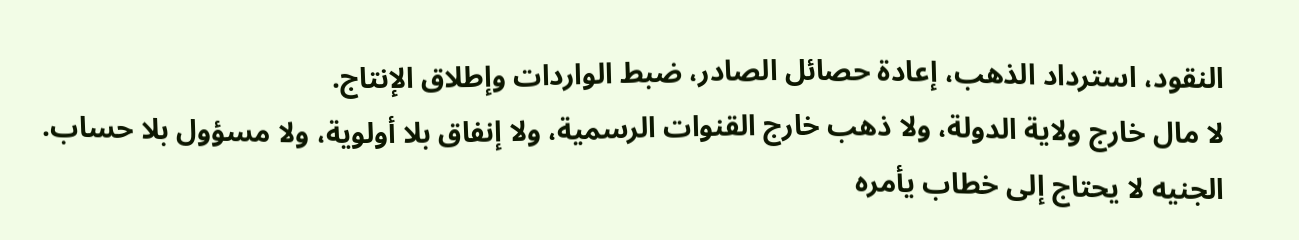النقود، استرداد الذهب، إعادة حصائل الصادر، ضبط الواردات وإطلاق الإنتاج.
لا مال خارج ولاية الدولة، ولا ذهب خارج القنوات الرسمية، ولا إنفاق بلا أولوية، ولا مسؤول بلا حساب.
الجنيه لا يحتاج إلى خطاب يأمره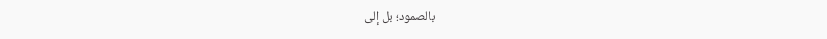بالصمود؛ بل إلى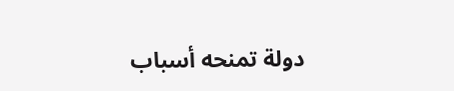دولة تمنحه أسباب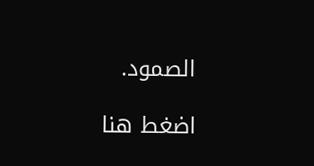الصمود.

اضغط هنا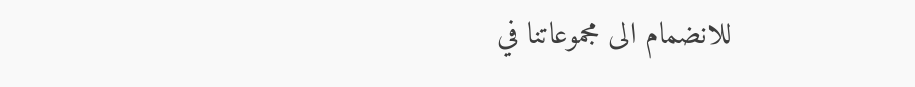للانضمام الى مجموعاتنا في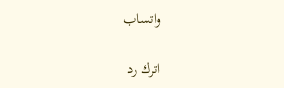واتساب

اترك رد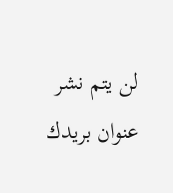لن يتم نشر عنوان بريدك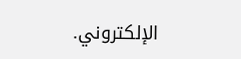الإلكتروني.